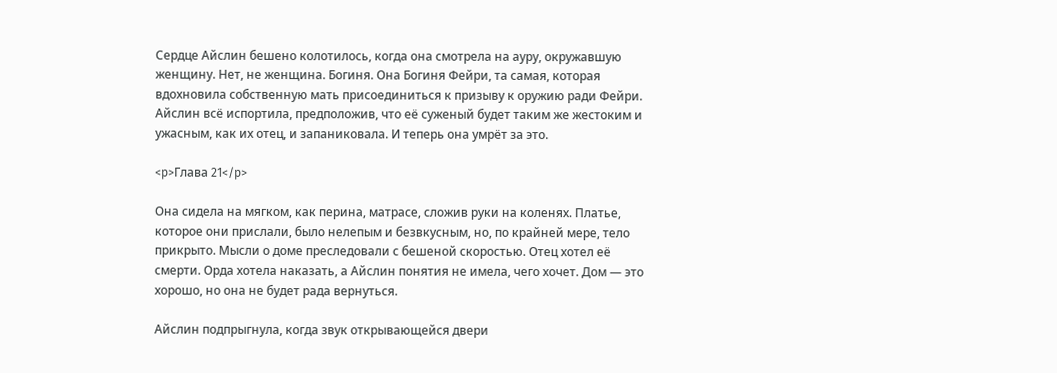Сердце Айслин бешено колотилось, когда она смотрела на ауру, окружавшую женщину. Нет, не женщина. Богиня. Она Богиня Фейри, та самая, которая вдохновила собственную мать присоединиться к призыву к оружию ради Фейри. Айслин всё испортила, предположив, что её суженый будет таким же жестоким и ужасным, как их отец, и запаниковала. И теперь она умрёт за это.

<p>Глава 21</p>

Она сидела на мягком, как перина, матрасе, сложив руки на коленях. Платье, которое они прислали, было нелепым и безвкусным, но, по крайней мере, тело прикрыто. Мысли о доме преследовали с бешеной скоростью. Отец хотел её смерти. Орда хотела наказать, а Айслин понятия не имела, чего хочет. Дом — это хорошо, но она не будет рада вернуться.

Айслин подпрыгнула, когда звук открывающейся двери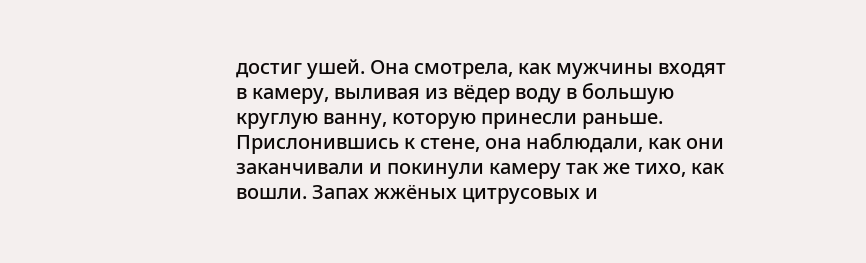достиг ушей. Она смотрела, как мужчины входят в камеру, выливая из вёдер воду в большую круглую ванну, которую принесли раньше. Прислонившись к стене, она наблюдали, как они заканчивали и покинули камеру так же тихо, как вошли. Запах жжёных цитрусовых и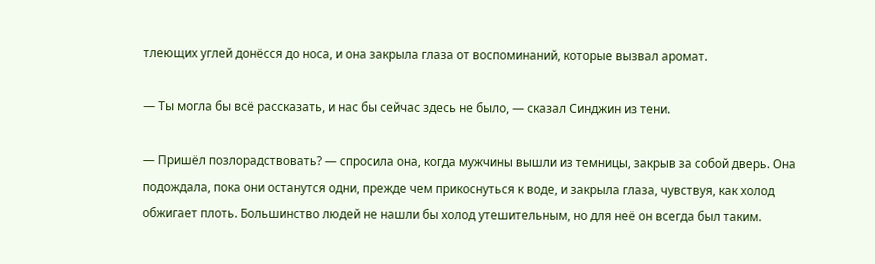тлеющих углей донёсся до носа, и она закрыла глаза от воспоминаний, которые вызвал аромат.

— Ты могла бы всё рассказать, и нас бы сейчас здесь не было, — сказал Синджин из тени.

— Пришёл позлорадствовать? — спросила она, когда мужчины вышли из темницы, закрыв за собой дверь. Она подождала, пока они останутся одни, прежде чем прикоснуться к воде, и закрыла глаза, чувствуя, как холод обжигает плоть. Большинство людей не нашли бы холод утешительным, но для неё он всегда был таким.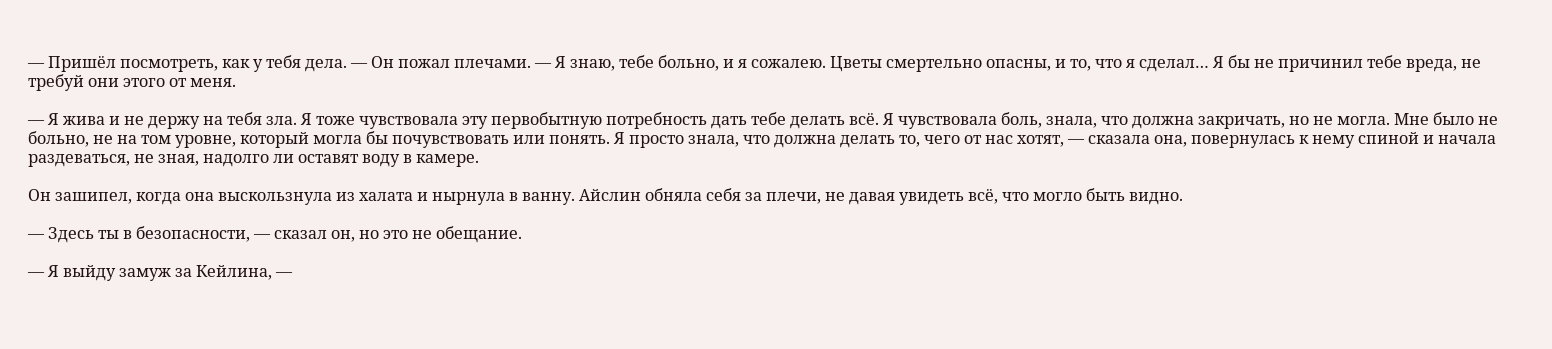— Пришёл посмотреть, как у тебя дела. — Он пожал плечами. — Я знаю, тебе больно, и я сожалею. Цветы смертельно опасны, и то, что я сделал… Я бы не причинил тебе вреда, не требуй они этого от меня.

— Я жива и не держу на тебя зла. Я тоже чувствовала эту первобытную потребность дать тебе делать всё. Я чувствовала боль, знала, что должна закричать, но не могла. Мне было не больно, не на том уровне, который могла бы почувствовать или понять. Я просто знала, что должна делать то, чего от нас хотят, — сказала она, повернулась к нему спиной и начала раздеваться, не зная, надолго ли оставят воду в камере.

Он зашипел, когда она выскользнула из халата и нырнула в ванну. Айслин обняла себя за плечи, не давая увидеть всё, что могло быть видно.

— Здесь ты в безопасности, — сказал он, но это не обещание.

— Я выйду замуж за Кейлина, —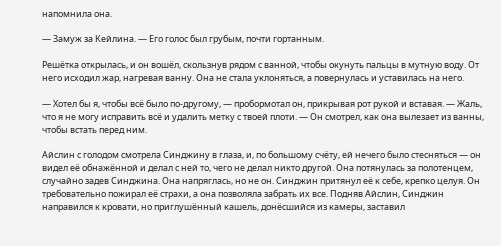напомнила она.

— Замуж за Кейлина. — Его голос был грубым, почти гортанным.

Решётка открылась, и он вошёл, скользнув рядом с ванной, чтобы окунуть пальцы в мутную воду. От него исходил жар, нагревая ванну. Она не стала уклоняться, а повернулась и уставилась на него.

— Хотел бы я, чтобы всё было по-другому, — пробормотал он, прикрывая рот рукой и вставая. — Жаль, что я не могу исправить всё и удалить метку с твоей плоти. — Он смотрел, как она вылезает из ванны, чтобы встать перед ним.

Айслин с голодом смотрела Синджину в глаза, и, по большому счёту, ей нечего было стесняться — он видел её обнажённой и делал с ней то, чего не делал никто другой. Она потянулась за полотенцем, случайно задев Синджина. Она напряглась, но не он. Синджин притянул её к себе, крепко целуя. Он требовательно пожирал её страхи, а она позволяла забрать их все. Подняв Айслин, Синджин направился к кровати, но приглушённый кашель, донёсшийся из камеры, заставил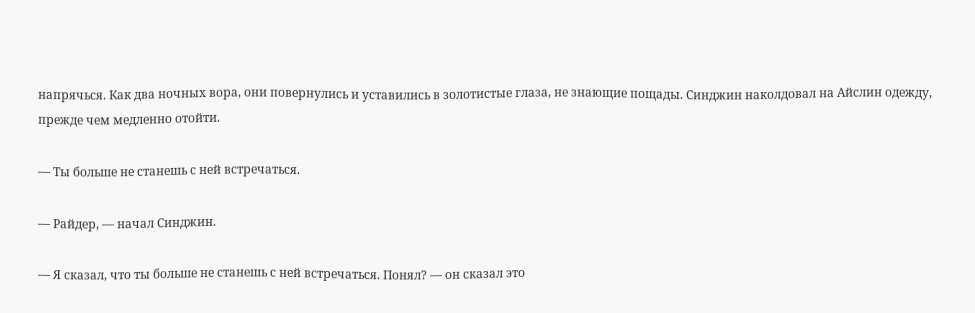напрячься. Как два ночных вора, они повернулись и уставились в золотистые глаза, не знающие пощады. Синджин наколдовал на Айслин одежду, прежде чем медленно отойти.

— Ты больше не станешь с ней встречаться.

— Райдер, — начал Синджин.

— Я сказал, что ты больше не станешь с ней встречаться. Понял? — он сказал это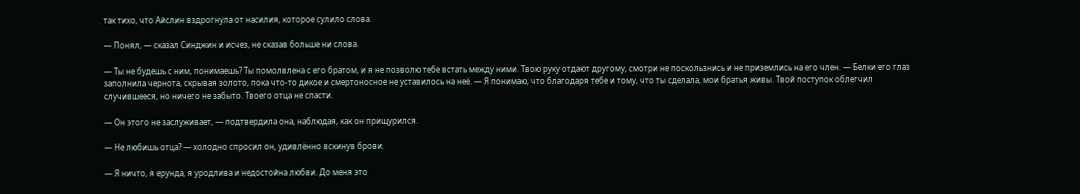так тихо, что Айслин вздрогнула от насилия, которое сулило слова.

— Понял, — сказал Синджин и исчез, не сказав больше ни слова.

— Ты не будешь с ним, понимаешь? Ты помолвлена с его братом, и я не позволю тебе встать между ними. Твою руку отдают другому, смотри не поскользнись и не приземлись на его член. — Белки его глаз заполнила чернота, скрывая золото, пока что-то дикое и смертоносное не уставилось на неё. — Я понимаю, что благодаря тебе и тому, что ты сделала, мои братья живы. Твой поступок облегчил случившееся, но ничего не забыто. Твоего отца не спасти.

— Он этого не заслуживает, — подтвердила она, наблюдая, как он прищурился.

— Не любишь отца? — холодно спросил он, удивлённо вскинув брови.

— Я ничто, я ерунда, я уродлива и недостойна любви. До меня это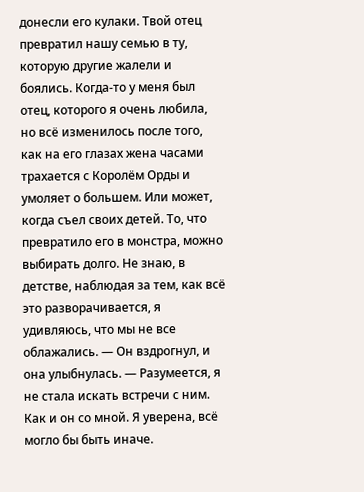донесли его кулаки. Твой отец превратил нашу семью в ту, которую другие жалели и боялись. Когда-то у меня был отец, которого я очень любила, но всё изменилось после того, как на его глазах жена часами трахается с Королём Орды и умоляет о большем. Или может, когда съел своих детей. То, что превратило его в монстра, можно выбирать долго. Не знаю, в детстве, наблюдая за тем, как всё это разворачивается, я удивляюсь, что мы не все облажались. — Он вздрогнул, и она улыбнулась. — Разумеется, я не стала искать встречи с ним. Как и он со мной. Я уверена, всё могло бы быть иначе.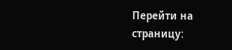Перейти на страницу: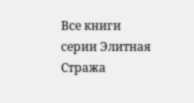Все книги серии Элитная Стража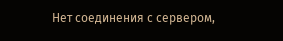Нет соединения с сервером,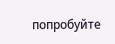попробуйте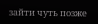зайти чуть позже